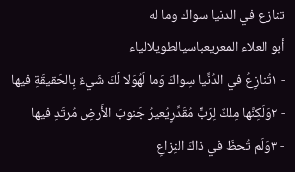تنازع في الدنيا سواك وما له
أبو العلاء المعريعباسيالطويلالياء
- ١تُنازِعُ في الدُنِّيا سِواكَ وَما لَهُوَلا لَكَ شَيءٌ بِالحَقيقَةِ فيها
- ٢وَلَكِنَّها مِلكٌ لِرَبٍّ مُقَدِّرٍيُعيرُ جَنوبَ الأَرضِ مُرتَدِ فيها
- ٣وَلَم تُحظَ في ذاكَ النِزاعِ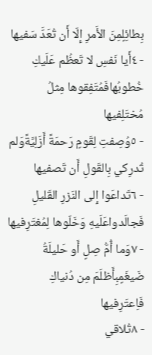بِطائِلٍمِنَ الأَمرِ إِلّا أَن تُعَدَّ سَفيها
- ٤أَيا نَفسِ لا تَعظُم عَلَيكِ خُطوبُهافَمُتَفِقوها مِثلُ مُختَلِفيها
- ٥وُصِفتِ لِقَومٍ رَحمَةً أَزَلِيَّةًوَلم تُدرِكي بِالقَولِ أَن تَصفيها
- ٦تَداعَوا إِلى النَزرِ القَليلِ فَجالَدواعَلَيهِ وَخَلّوها لِمُغتَرِفيها
- ٧وَما أُمُّ صِلٍ أَو حَليلَةُ ضَيغَمٍبِأَظلَمَ مِن دُنياكِ فَاِعتَرِفيها
- ٨تُلاقي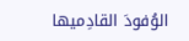الوُفودَ القادِميها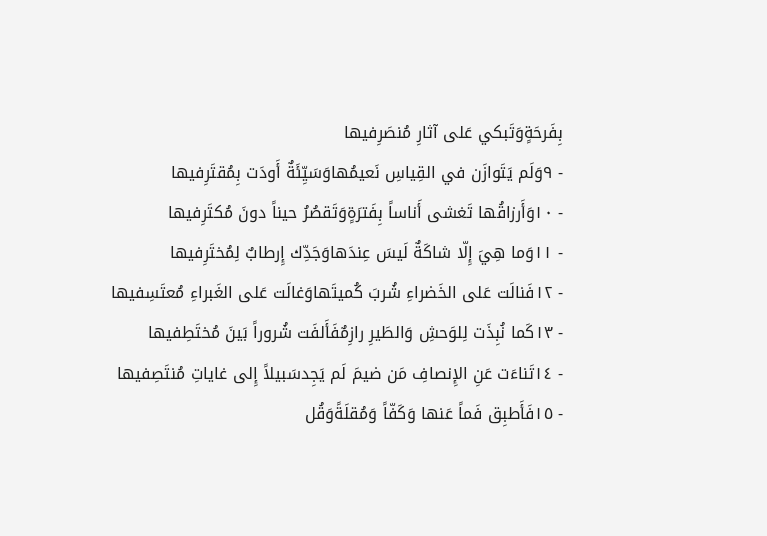بِفَرحَةٍوَتَبكي عَلى آثارِ مُنصَرِفيها
- ٩وَلَم يَتَوازَن في القِياسِ نَعيمُهاوَسَيِّئَةٌ أَودَت بِمُقتَرِفيها
- ١٠وَأَرزاقُها تَغشى أَناساً بِفَترَةٍوَتَقصُرُ حيناً دونَ مُكتَرِفيها
- ١١وَما هِيَ إِلّا شاكَةٌ لَيسَ عِندَهاوَجَدِّك إِرطابٌ لِمُختَرِفيها
- ١٢فَنالَت عَلى الخَضراءِ شُربَ كُميتَهاوَغالَت عَلى الغَبراءِ مُعتَسِفيها
- ١٣كَما نُبِذَت لِلوَحشِ وَالطَيرِ رازِمٌفَأَلفَت شُروراً بَينَ مُختَطِفيها
- ١٤تَناءَت عَنِ الإِنصافِ مَن ضيمَ لَم يَجِدسَبيلاً إِلى غاياتِ مُنتَصِفيها
- ١٥فَأَطبِق فَماً عَنها وَكَفّاً وَمُقلَةًوَقُل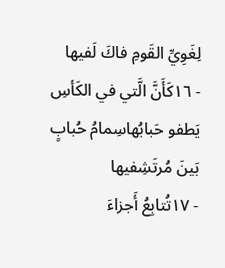لِغَوِيِّ القَومِ فاكَ لَفيها
- ١٦كَأَنَّ الَّتي في الكَأسِ يَطفو حَبابُهاسِمامُ حُبابٍ بَينَ مُرتَشِفيها
- ١٧تُتابِعُ أَجزاءَ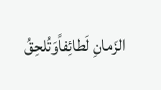الزَمانِ لَطائِفاًوَتُلحِقُ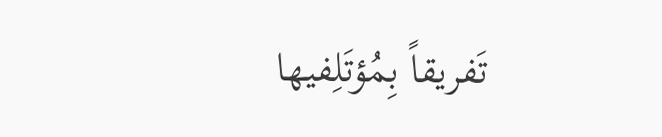تَفريقاً بِمُؤتَلِفيها